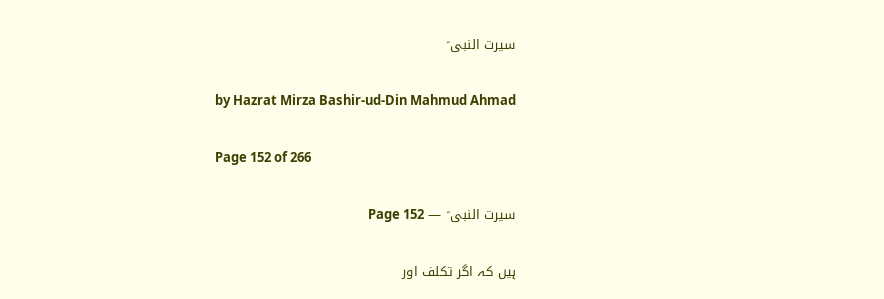سیرت النبی ؐ

by Hazrat Mirza Bashir-ud-Din Mahmud Ahmad

Page 152 of 266

سیرت النبی ؐ — Page 152

ہیں کہ اگر تکلف اور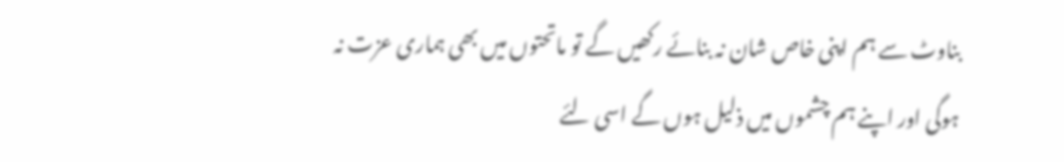بناوٹ سے ہم اپنی خاص شان نہ بنائے رکھیں گے تو ماتحتوں میں بھی ہماری عزت نہ ہوگی اور اپنے ہم چشموں میں ذلیل ہوں گے اسی لئے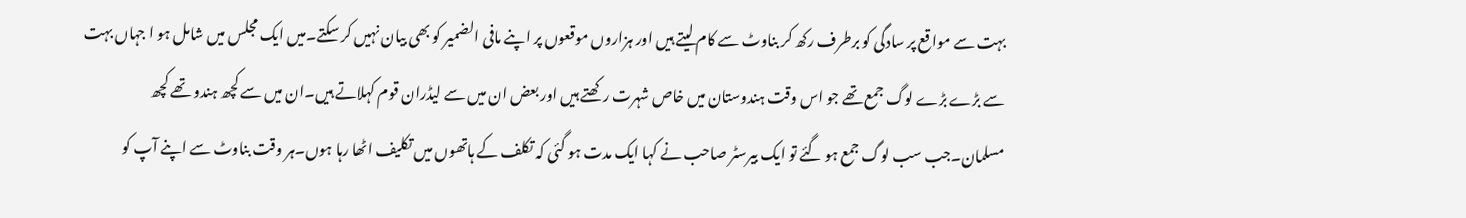بہت سے مواقع پر سادگی کو برطرف رکھ کر بناوٹ سے کام لیتے ہیں اور ہزاروں موقعوں پر اپنے مافی الضمیر کو بھی بیان نہیں کر سکتے۔میں ایک مجلس میں شامل ہو ا جہاں بہت سے بڑے بڑے لوگ جمع تھے جو اس وقت ہندوستان میں خاص شہرت رکھتے ہیں اور بعض ان میں سے لیڈران قوم کہلاتے ہیں۔ان میں سے کچھ ہندو تھے کچھ مسلمان۔جب سب لوگ جمع ہو گئے تو ایک بیرسٹر صاحب نے کہا ایک مدت ہو گئی کہ تکلف کے ہاتھوں میں تکلیف اٹھا رہا ہوں۔ہر وقت بناوٹ سے اپنے آپ کو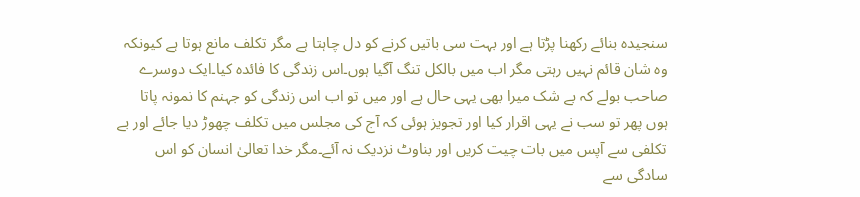سنجیدہ بنائے رکھنا پڑتا ہے اور بہت سی باتیں کرنے کو دل چاہتا ہے مگر تکلف مانع ہوتا ہے کیونکہ وہ شان قائم نہیں رہتی مگر اب میں بالکل تنگ آگیا ہوں۔اس زندگی کا فائدہ کیا۔ایک دوسرے صاحب بولے کہ بے شک میرا بھی یہی حال ہے اور میں تو اب اس زندگی کو جہنم کا نمونہ پاتا ہوں پھر تو سب نے یہی اقرار کیا اور تجویز ہوئی کہ آج کی مجلس میں تکلف چھوڑ دیا جائے اور بے تکلفی سے آپس میں بات چیت کریں اور بناوٹ نزدیک نہ آئے۔مگر خدا تعالیٰ انسان کو اس سادگی سے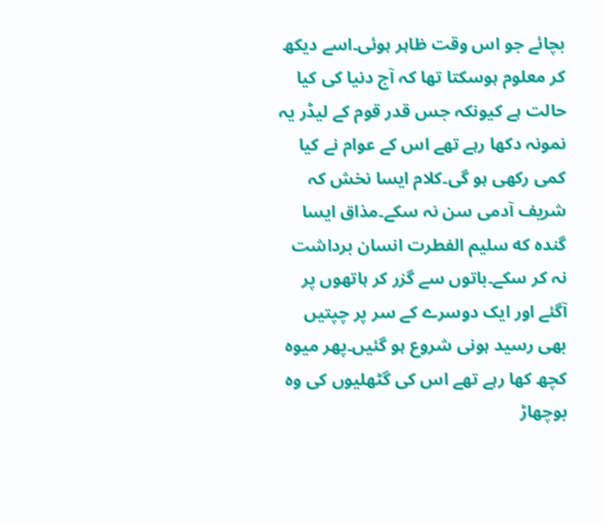بچائے جو اس وقت ظاہر ہوئی۔اسے دیکھ کر معلوم ہوسکتا تھا کہ آج دنیا کی کیا حالت ہے کیونکہ جس قدر قوم کے لیڈر یہ نمونہ دکھا رہے تھے اس کے عوام نے کیا کمی رکھی ہو گی۔کلام ایسا نخش کہ شریف آدمی سن نہ سکے۔مذاق ایسا گنده که سلیم الفطرت انسان برداشت نہ کر سکے۔باتوں سے گزر کر ہاتھوں پر آگئے اور ایک دوسرے کے سر پر چپتیں بھی رسید ہونی شروع ہو گئیں۔پھر میوہ کچھ کھا رہے تھے اس کی گٹھلیوں کی وہ بوچھاڑ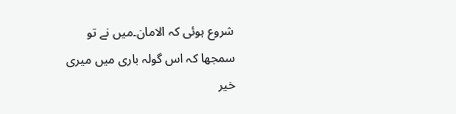شروع ہوئی کہ الامان۔میں نے تو سمجھا کہ اس گولہ باری میں میری خیر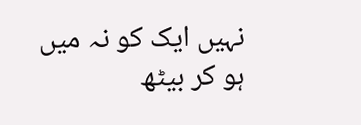نہیں ایک کو نہ میں ہو کر بیٹھ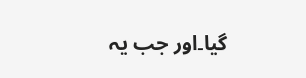گیا۔اور جب یہ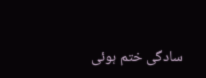سادگی ختم ہوئی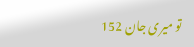تو میری جان 152